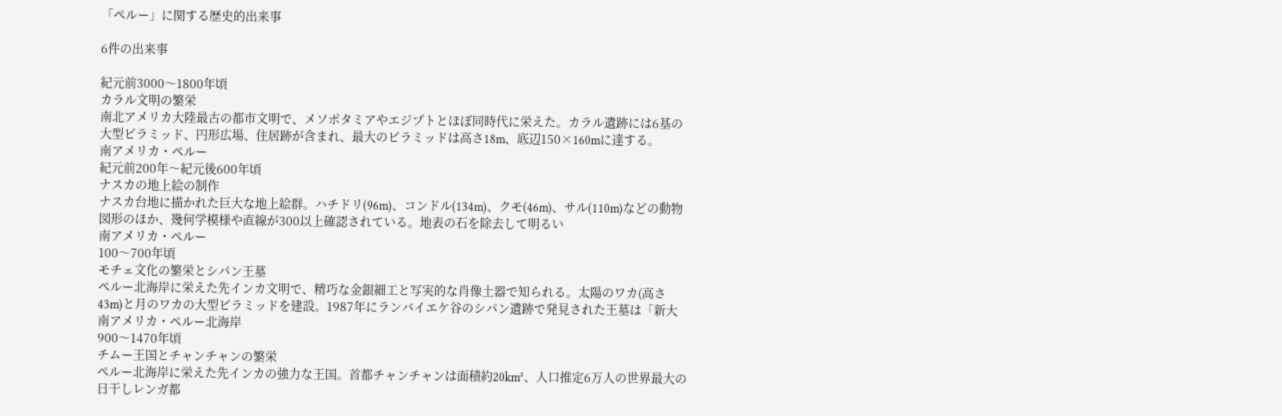「ペルー」に関する歴史的出来事

6件の出来事

紀元前3000〜1800年頃
カラル文明の繁栄
南北アメリカ大陸最古の都市文明で、メソポタミアやエジプトとほぼ同時代に栄えた。カラル遺跡には6基の大型ピラミッド、円形広場、住居跡が含まれ、最大のピラミッドは高さ18m、底辺150×160mに達する。
南アメリカ・ペルー
紀元前200年〜紀元後600年頃
ナスカの地上絵の制作
ナスカ台地に描かれた巨大な地上絵群。ハチドリ(96m)、コンドル(134m)、クモ(46m)、サル(110m)などの動物図形のほか、幾何学模様や直線が300以上確認されている。地表の石を除去して明るい
南アメリカ・ペルー
100〜700年頃
モチェ文化の繁栄とシパン王墓
ペルー北海岸に栄えた先インカ文明で、精巧な金銀細工と写実的な肖像土器で知られる。太陽のワカ(高さ43m)と月のワカの大型ピラミッドを建設。1987年にランバイエケ谷のシパン遺跡で発見された王墓は「新大
南アメリカ・ペルー北海岸
900〜1470年頃
チムー王国とチャンチャンの繁栄
ペルー北海岸に栄えた先インカの強力な王国。首都チャンチャンは面積約20km²、人口推定6万人の世界最大の日干しレンガ都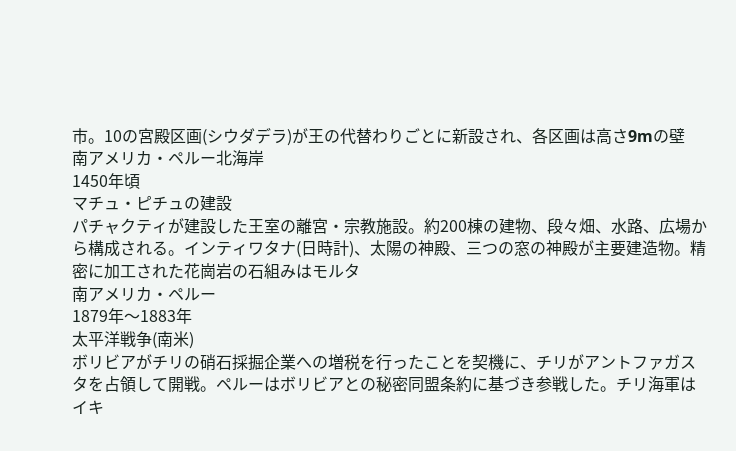市。10の宮殿区画(シウダデラ)が王の代替わりごとに新設され、各区画は高さ9mの壁
南アメリカ・ペルー北海岸
1450年頃
マチュ・ピチュの建設
パチャクティが建設した王室の離宮・宗教施設。約200棟の建物、段々畑、水路、広場から構成される。インティワタナ(日時計)、太陽の神殿、三つの窓の神殿が主要建造物。精密に加工された花崗岩の石組みはモルタ
南アメリカ・ペルー
1879年〜1883年
太平洋戦争(南米)
ボリビアがチリの硝石採掘企業への増税を行ったことを契機に、チリがアントファガスタを占領して開戦。ペルーはボリビアとの秘密同盟条約に基づき参戦した。チリ海軍はイキ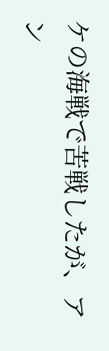ケの海戦で苦戦したが、アン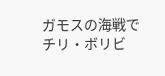ガモスの海戦で
チリ・ボリビ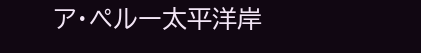ア・ペルー太平洋岸